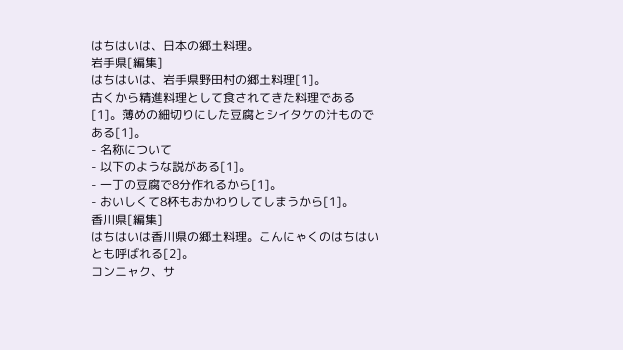はちはいは、日本の郷土料理。
岩手県[編集]
はちはいは、岩手県野田村の郷土料理[1]。
古くから精進料理として食されてきた料理である[1]。薄めの細切りにした豆腐とシイタケの汁ものである[1]。
- 名称について
- 以下のような説がある[1]。
- 一丁の豆腐で8分作れるから[1]。
- おいしくて8杯もおかわりしてしまうから[1]。
香川県[編集]
はちはいは香川県の郷土料理。こんにゃくのはちはいとも呼ばれる[2]。
コンニャク、サ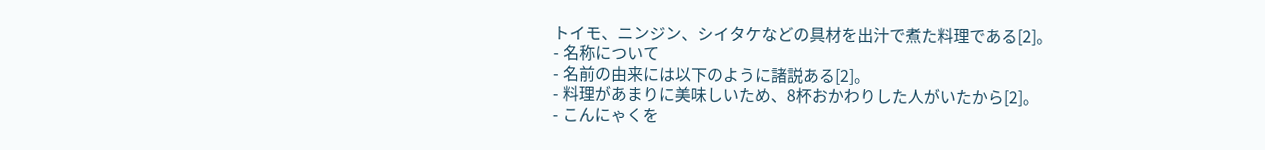トイモ、ニンジン、シイタケなどの具材を出汁で煮た料理である[2]。
- 名称について
- 名前の由来には以下のように諸説ある[2]。
- 料理があまりに美味しいため、8杯おかわりした人がいたから[2]。
- こんにゃくを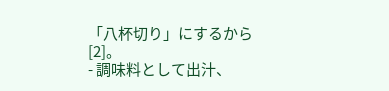「八杯切り」にするから[2]。
- 調味料として出汁、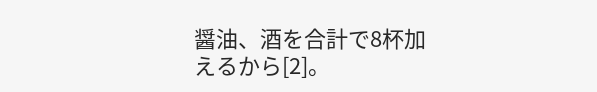醤油、酒を合計で8杯加えるから[2]。